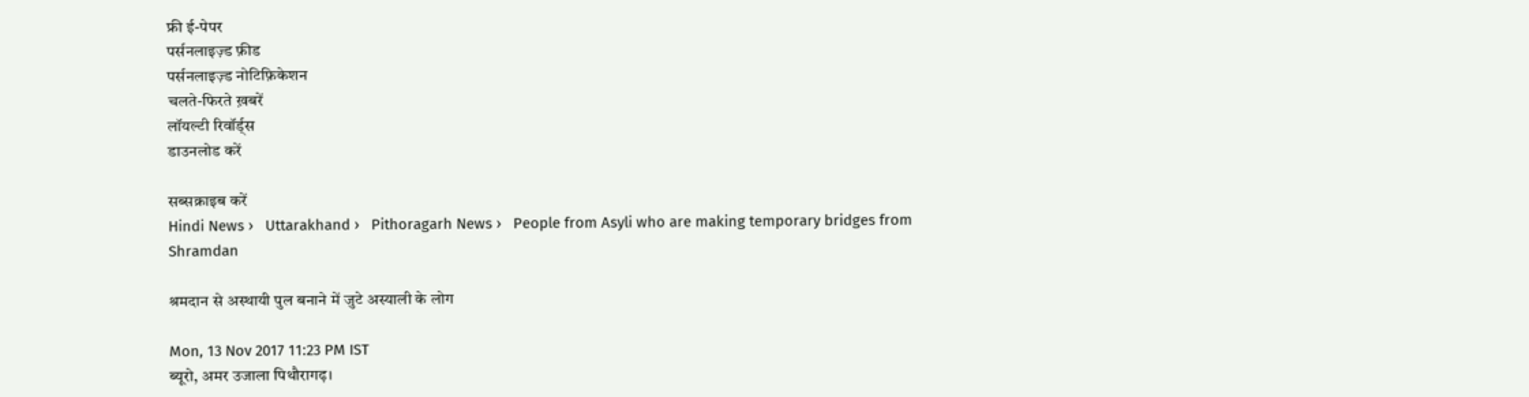फ्री ई-पेपर
पर्सनलाइज़्ड फ़ीड
पर्सनलाइज़्ड नोटिफ़िकेशन
चलते-फिरते ख़बरें
लॉयल्टी रिवॉर्ड्स
डाउनलोड करें

सब्सक्राइब करें
Hindi News ›   Uttarakhand ›   Pithoragarh News ›   People from Asyli who are making temporary bridges from Shramdan

श्रमदान से अस्थायी पुल बनाने में जुटे अस्याली के लोग

Mon, 13 Nov 2017 11:23 PM IST
ब्यूरो, अमर उजाला पिथौरागढ़।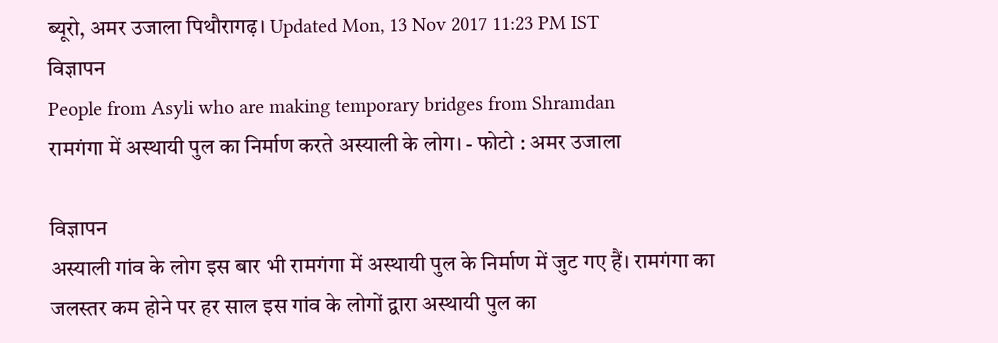ब्यूरो, अमर उजाला पिथौरागढ़। Updated Mon, 13 Nov 2017 11:23 PM IST
विज्ञापन
People from Asyli who are making temporary bridges from Shramdan
रामगंगा में अस्थायी पुल का निर्माण करते अस्याली के लोग। - फोटो : अमर उजाला

विज्ञापन
अस्याली गांव के लोग इस बार भी रामगंगा में अस्थायी पुल के निर्माण में जुट गए हैं। रामगंगा का जलस्तर कम होने पर हर साल इस गांव के लोगों द्वारा अस्थायी पुल का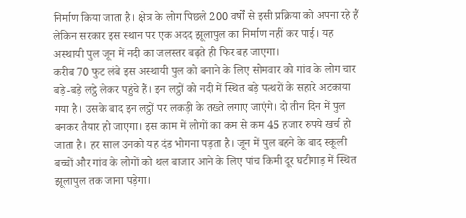निर्माण किया जाता है। क्षेत्र के लोग पिछले 200 वर्षों से इसी प्रक्रिया को अपना रहे हैं लेकिन सरकार इस स्थान पर एक अदद झूलापुल का निर्माण नहीं कर पाई। यह अस्थायी पुल जून में नदी का जलस्तर बढ़ते ही फिर बह जाएगा।
करीब 70 फुट लंबे इस अस्थायी पुल को बनाने के लिए सोमवार को गांव के लोग चार बड़े-बड़े लट्ठे लेकर पहुंचे हैं। इन लट्ठों को नदी में स्थित बड़े पत्थरों के सहारे अटकाया गया है। उसके बाद इन लट्ठों पर लकड़ी के तख्ते लगाए जाएंगे। दो तीन दिन में पुल बनकर तैयार हो जाएगा। इस काम में लोगों का कम से कम 45 हजार रुपये खर्च हो जाता है। हर साल उनको यह दंड भोगना पड़ता है। जून में पुल बहने के बाद स्कूली बच्चों और गांव के लोगों को थल बाजार आने के लिए पांच किमी दूर घटीगाड़ में स्थित झूलापुल तक जाना पड़ेगा।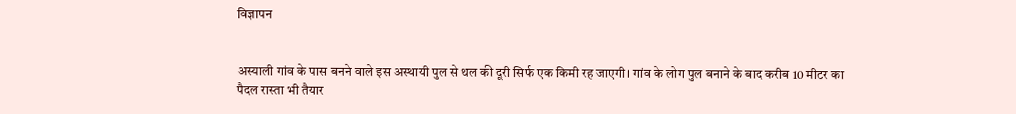विज्ञापन


अस्याली गांव के पास बनने वाले इस अस्थायी पुल से थल की दूरी सिर्फ एक किमी रह जाएगी। गांव के लोग पुल बनाने के बाद करीब 10 मीटर का पैदल रास्ता भी तैयार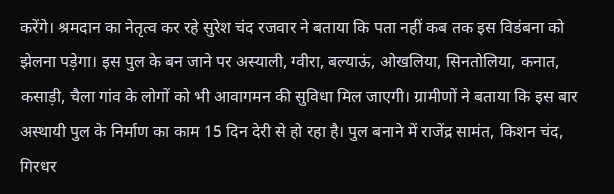करेंगे। श्रमदान का नेतृत्व कर रहे सुरेश चंद रजवार ने बताया कि पता नहीं कब तक इस विडंबना को झेलना पड़ेगा। इस पुल के बन जाने पर अस्याली, ग्वीरा, बल्याऊं, ओखलिया, सिनतोलिया, कनात, कसाड़ी, चैला गांव के लोगों को भी आवागमन की सुविधा मिल जाएगी। ग्रामीणों ने बताया कि इस बार अस्थायी पुल के निर्माण का काम 15 दिन देरी से हो रहा है। पुल बनाने में राजेंद्र सामंत, किशन चंद, गिरधर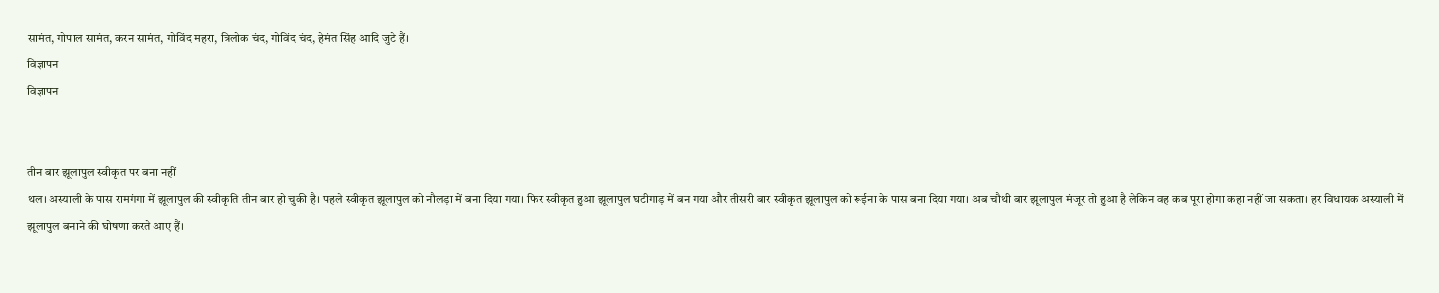सामंत, गोपाल सामंत, करन सामंत, गोविंद महरा, त्रिलोक चंद, गोविंद चंद, हेमंत सिंह आदि जुटे हैं।
विज्ञापन
विज्ञापन


तीन बार झूलापुल स्वीकृत पर बना नहीं
थल। अस्याली के पास रामगंगा में झूलापुल की स्वीकृति तीन बार हो चुकी है। पहले स्वीकृत झूलापुल को नौलड़ा में बना दिया गया। फिर स्वीकृत हुआ झूलापुल घटीगाड़ में बन गया और तीसरी बार स्वीकृत झूलापुल को रूईना के पास बना दिया गया। अब चौथी बार झूलापुल मंजूर तो हुआ है लेकिन वह कब पूरा होगा कहा नहीं जा सकता। हर विधायक अस्याली में झूलापुल बनाने की घोषणा करते आए हैं।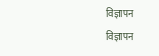विज्ञापन
विज्ञापन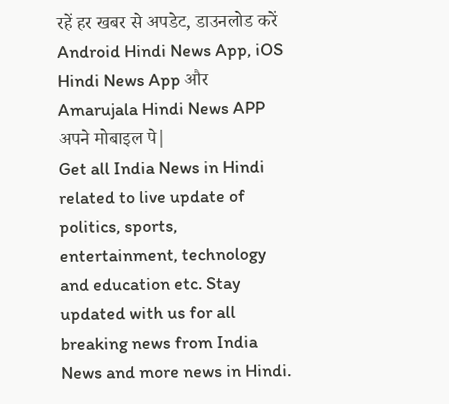रहें हर खबर से अपडेट, डाउनलोड करें Android Hindi News App, iOS Hindi News App और Amarujala Hindi News APP अपने मोबाइल पे|
Get all India News in Hindi related to live update of politics, sports, entertainment, technology and education etc. Stay updated with us for all breaking news from India News and more news in Hindi.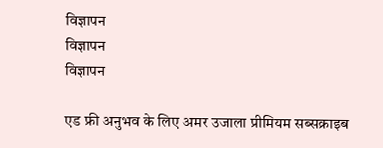विज्ञापन
विज्ञापन
विज्ञापन

एड फ्री अनुभव के लिए अमर उजाला प्रीमियम सब्सक्राइब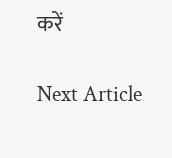करें

Next Article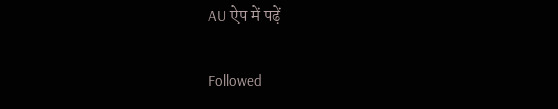AU ऐप में पढ़ें

Followed